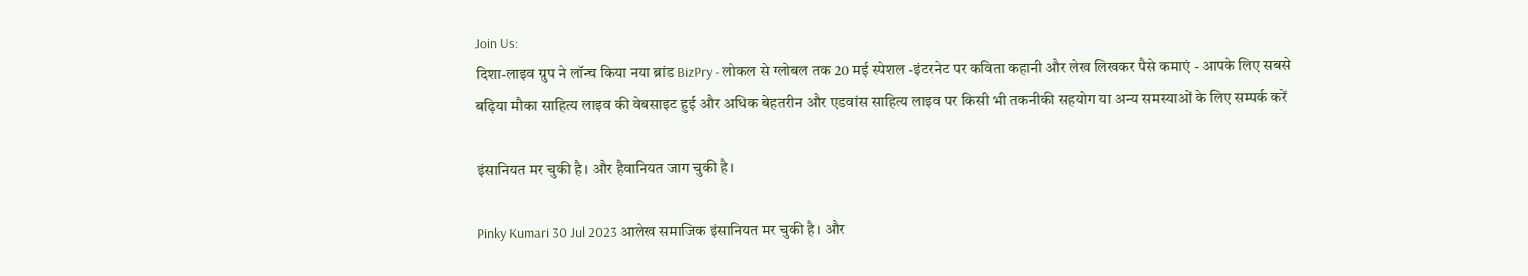Join Us:
दिशा-लाइव ग्रुप ने लॉन्च किया नया ब्रांड BizPry - लोकल से ग्लोबल तक 20 मई स्पेशल -इंटरनेट पर कविता कहानी और लेख लिखकर पैसे कमाएं - आपके लिए सबसे बढ़िया मौका साहित्य लाइव की वेबसाइट हुई और अधिक बेहतरीन और एडवांस साहित्य लाइव पर किसी भी तकनीकी सहयोग या अन्य समस्याओं के लिए सम्पर्क करें

इंसानियत मर चुकी है। और हैवानियत जाग चुकी है।

Pinky Kumari 30 Jul 2023 आलेख समाजिक इंसानियत मर चुकी है। और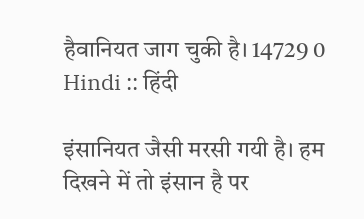हैवानियत जाग चुकी है। 14729 0 Hindi :: हिंदी

इंसानियत जैसी मरसी गयी है। हम दिखने में तो इंसान है पर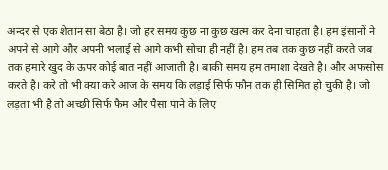अन्दर से एक शेतान सा बेठा है। जो हर समय कुछ ना कुछ खत्म कर देना चाहता है। हम इंसानों ने अपने से आगे और अपनी भलाई से आगे कभी सोचा ही नहीं है। हम तब तक कुछ नहीं करते जब तक हमारे खुद के ऊपर कोई बात नहीं आजाती है। बाकी समय हम तमाशा देखते है। और अफसोस करते है। करे तो भी क्या करे आज के समय कि लड़ाई सिर्फ फौन तक ही सिमित हो चुकी है। जो लड़ता भी है तो अच्छी सिर्फ फैम और पैसा पाने के लिए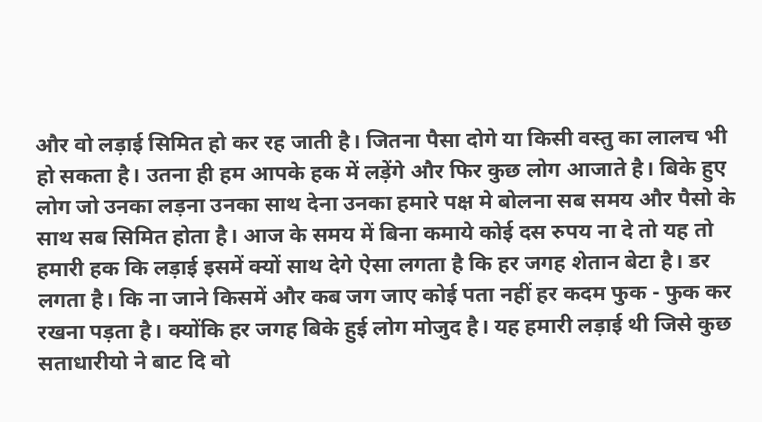और वो लड़ाई सिमित हो कर रह जाती है। जितना पैसा दोगे या किसी वस्तु का लालच भी हो सकता है। उतना ही हम आपके हक में लड़ेंगे और फिर कुछ लोग आजाते है। बिके हुए लोग जो उनका लड़ना उनका साथ देना उनका हमारे पक्ष मे बोलना सब समय और पैसो के साथ सब सिमित होता है। आज के समय में बिना कमाये कोई दस रुपय ना दे तो यह तो हमारी हक कि लड़ाई इसमें क्यों साथ देगे ऐसा लगता है कि हर जगह शेतान बेटा है। डर लगता है। कि ना जाने किसमें और कब जग जाए कोई पता नहीं हर कदम फुक - फुक कर रखना पड़ता है। क्योंकि हर जगह बिके हुई लोग मोजुद है। यह हमारी लड़ाई थी जिसे कुछ सताधारीयो ने बाट दि वो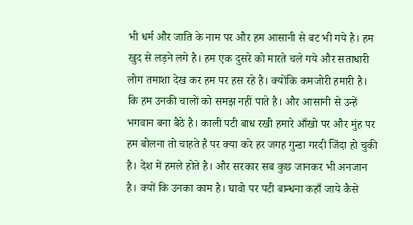भी धर्म और जाति के नाम पर और हम आसानी से बट भी गये है। हम खुद से लड़ने लगे है। हम एक दुसरे को मारते चले गये और सताधारी लोग तमाशा देख कर हम पर हस रहे है। क्योंकि कमजोरी हमारी है। कि हम उनकी चालों को समझ नहीं पाते है। और आसानी से उन्हें भगवान बना बैठे है। काली पटी बाध रखी हमारे आँखो पर और मुंह पर हम बोलना तो चाहते है पर क्या करे हर जगह गुन्डा गरदी जिंदा हो चुकी है। देश में हमले होते है। और सरकार सब कुछ जानकर भी अनजान है। क्यों कि उनका काम है। घावो पर पटी बान्धना कहाँ जाये कैसे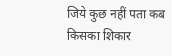जिये कुछ नहीं पता कब किसका शिकार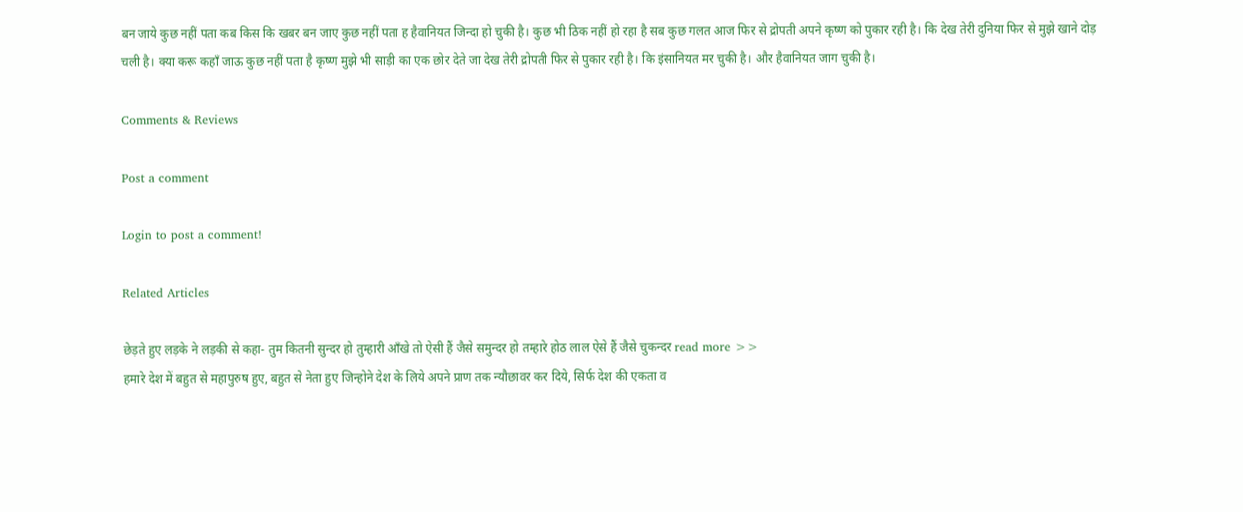बन जाये कुछ नहीं पता कब किस कि खबर बन जाए कुछ नहीं पता ह हैवानियत जिन्दा हो चुकी है। कुछ भी ठिक नहीं हो रहा है सब कुछ गलत आज फिर से द्रोपती अपने कृष्ण को पुकार रही है। कि देख तेरी दुनिया फिर से मुझे खाने दोड़ चली है। क्या करू कहाँ जाऊ कुछ नहीं पता है कृष्ण मुझे भी साड़ी का एक छोर देते जा देख तेरी द्रोपती फिर से पुकार रही है। कि इंसानियत मर चुकी है। और हैवानियत जाग चुकी है।

Comments & Reviews

Post a comment

Login to post a comment!

Related Articles

छेड़ते हुए लड़के ने लड़की से कहा- तुम कितनी सुन्दर हो तुम्हारी आँखे तो ऐसी हैं जैसे समुन्दर हो तम्हारे होठ लाल ऐसे हैं जैसे चुकन्दर read more >>
हमारे देश में बहुत से महापुरुष हुए, बहुत से नेता हुए जिन्होने देश के लिये अपने प्राण तक न्यौछावर कर दिये, सिर्फ देश की एकता व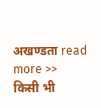अखण्डता read more >>
किसी भी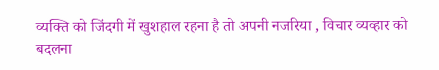व्यक्ति को जिंदगी में खुशहाल रहना है तो अपनी नजरिया , विचार व्यव्हार को बदलना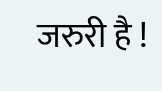जरुरी है !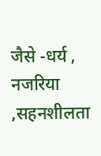जैसे -धर्य , नजरिया ,सहनशीलता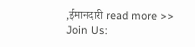,ईमानदारी read more >>
Join Us: